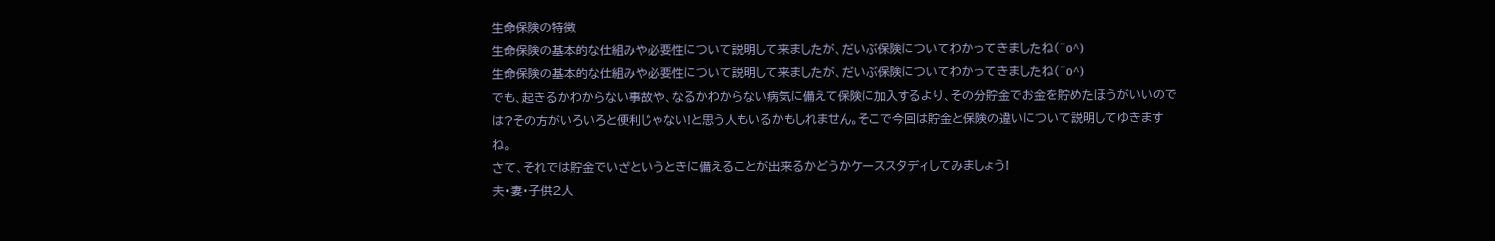生命保険の特徴
生命保険の基本的な仕組みや必要性について説明して来ましたが、だいぶ保険についてわかってきましたね(^o^)
生命保険の基本的な仕組みや必要性について説明して来ましたが、だいぶ保険についてわかってきましたね(^o^)
でも、起きるかわからない事故や、なるかわからない病気に備えて保険に加入するより、その分貯金でお金を貯めたほうがいいのでは?その方がいろいろと便利じゃない!と思う人もいるかもしれません。そこで今回は貯金と保険の違いについて説明してゆきますね。
さて、それでは貯金でいざというときに備えることが出来るかどうかケーススタディしてみましょう!
夫・妻・子供2人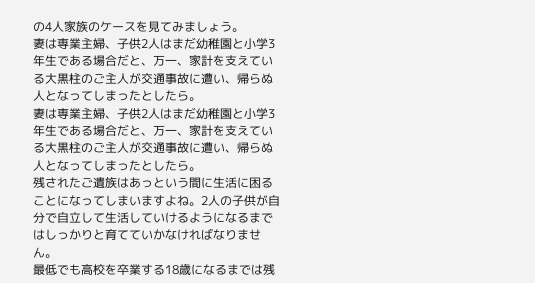の4人家族のケースを見てみましょう。
妻は専業主婦、子供2人はまだ幼稚園と小学3年生である場合だと、万一、家計を支えている大黒柱のご主人が交通事故に遭い、帰らぬ人となってしまったとしたら。
妻は専業主婦、子供2人はまだ幼稚園と小学3年生である場合だと、万一、家計を支えている大黒柱のご主人が交通事故に遭い、帰らぬ人となってしまったとしたら。
残されたご遺族はあっという間に生活に困ることになってしまいますよね。2人の子供が自分で自立して生活していけるようになるまではしっかりと育てていかなければなりません。
最低でも高校を卒業する18歳になるまでは残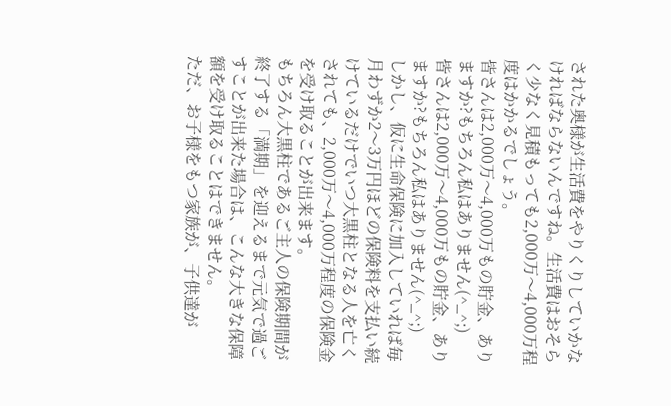された奥様が生活費をやりくりしていかなければならないんですね。生活費はおそらく少なく見積もっても2,000万〜4,000万程度はかかるでしょう。
皆さんは2,000万〜4,000万もの貯金、ありますか?もちろん私はありません(^_^;)
皆さんは2,000万〜4,000万もの貯金、ありますか?もちろん私はありません(^_^;)
しかし、仮に生命保険に加入していれば毎月わずか2〜3万円ほどの保険料を支払い続けているだけでいつ大黒柱となる人を亡くされても、2,000万〜4,000万程度の保険金を受け取ることが出来ます。
もちろん大黒柱であるご主人の保険期間が終了する「満期」を迎えるまで元気で過ごすことが出来た場合は、こんな大きな保障額を受け取ることはできません。
ただ、お子様をもつ家族が、子供達が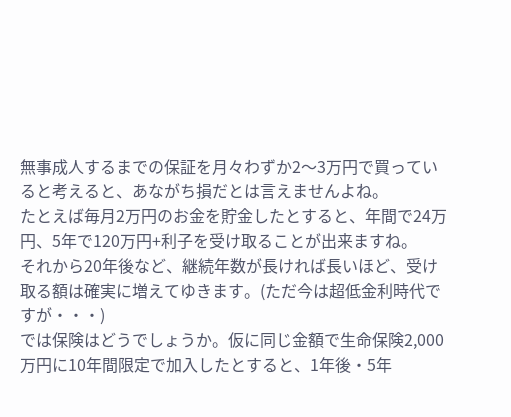無事成人するまでの保証を月々わずか2〜3万円で買っていると考えると、あながち損だとは言えませんよね。
たとえば毎月2万円のお金を貯金したとすると、年間で24万円、5年で120万円+利子を受け取ることが出来ますね。
それから20年後など、継続年数が長ければ長いほど、受け取る額は確実に増えてゆきます。(ただ今は超低金利時代ですが・・・)
では保険はどうでしょうか。仮に同じ金額で生命保険2,000万円に10年間限定で加入したとすると、1年後・5年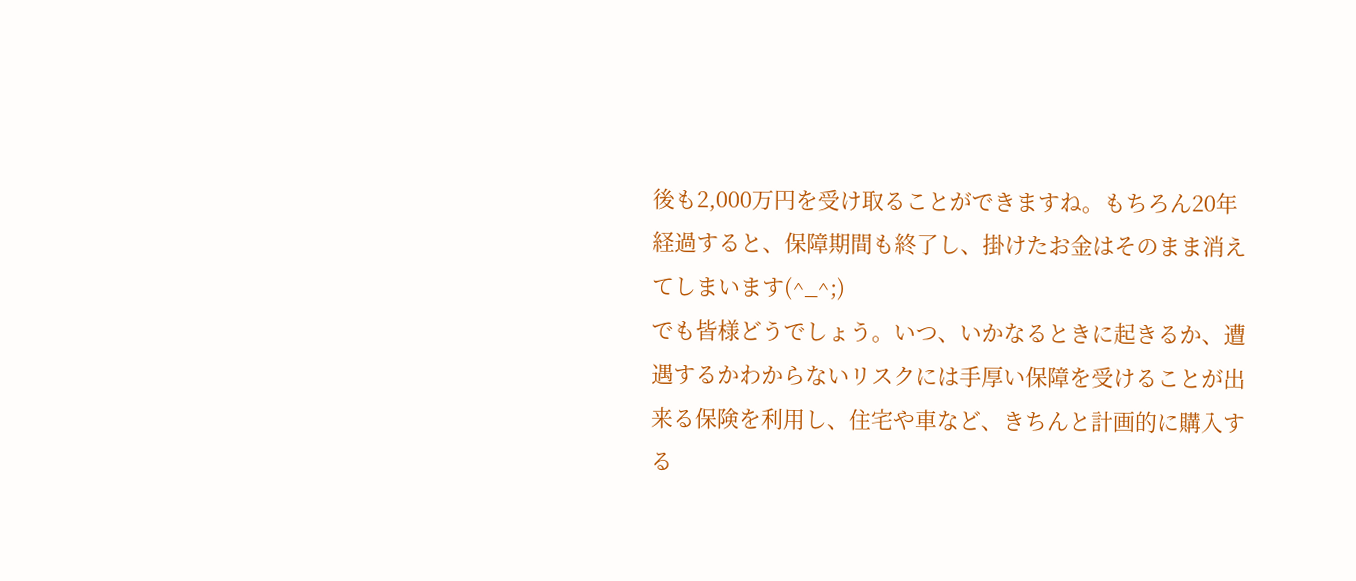後も2,000万円を受け取ることができますね。もちろん20年経過すると、保障期間も終了し、掛けたお金はそのまま消えてしまいます(^_^;)
でも皆様どうでしょう。いつ、いかなるときに起きるか、遭遇するかわからないリスクには手厚い保障を受けることが出来る保険を利用し、住宅や車など、きちんと計画的に購入する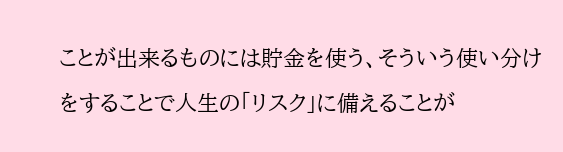ことが出来るものには貯金を使う、そういう使い分けをすることで人生の「リスク」に備えることが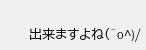出来ますよね(^o^)/